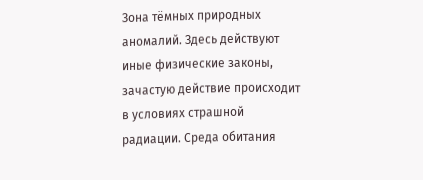Зона тёмных природных аномалий. Здесь действуют иные физические законы, зачастую действие происходит в условиях страшной радиации. Среда обитания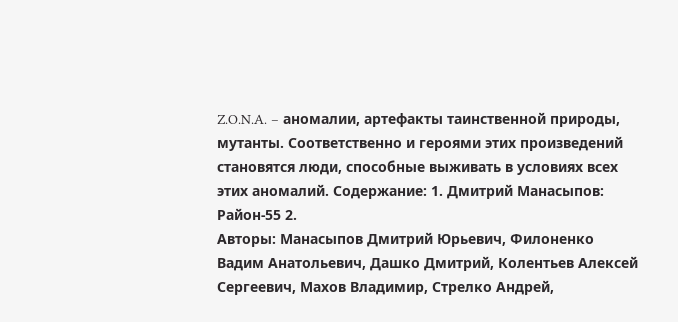Z.O.N.A. – аномалии, артефакты таинственной природы, мутанты. Соответственно и героями этих произведений становятся люди, способные выживать в условиях всех этих аномалий. Содержание: 1. Дмитрий Манасыпов: Район-55 2.
Авторы: Манасыпов Дмитрий Юрьевич, Филоненко Вадим Анатольевич, Дашко Дмитрий, Колентьев Алексей Сергеевич, Махов Владимир, Стрелко Андрей,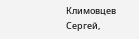Климовцев Сергей,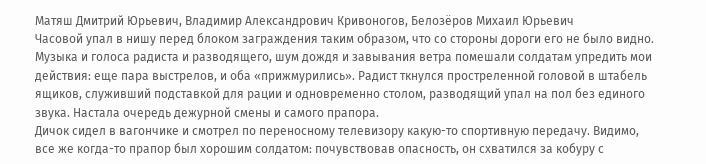Матяш Дмитрий Юрьевич, Владимир Александрович Кривоногов, Белозёров Михаил Юрьевич
Часовой упал в нишу перед блоком заграждения таким образом, что со стороны дороги его не было видно. Музыка и голоса радиста и разводящего, шум дождя и завывания ветра помешали солдатам упредить мои действия: еще пара выстрелов, и оба «прижмурились». Радист ткнулся простреленной головой в штабель ящиков, служивший подставкой для рации и одновременно столом, разводящий упал на пол без единого звука. Настала очередь дежурной смены и самого прапора.
Дичок сидел в вагончике и смотрел по переносному телевизору какую-то спортивную передачу. Видимо, все же когда-то прапор был хорошим солдатом: почувствовав опасность, он схватился за кобуру с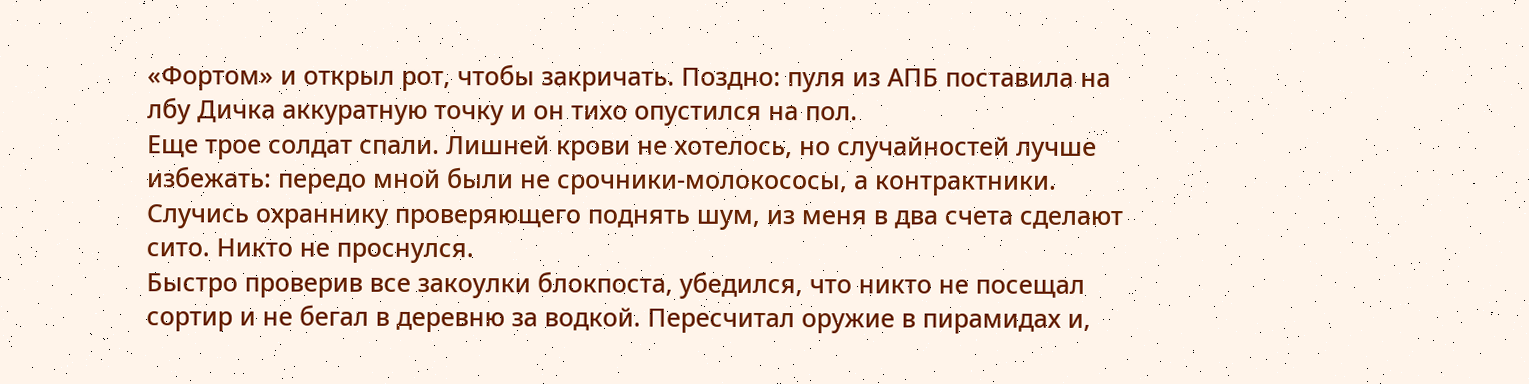«Фортом» и открыл рот, чтобы закричать. Поздно: пуля из АПБ поставила на лбу Дичка аккуратную точку и он тихо опустился на пол.
Еще трое солдат спали. Лишней крови не хотелось, но случайностей лучше избежать: передо мной были не срочники-молокососы, а контрактники. Случись охраннику проверяющего поднять шум, из меня в два счета сделают сито. Никто не проснулся.
Быстро проверив все закоулки блокпоста, убедился, что никто не посещал сортир и не бегал в деревню за водкой. Пересчитал оружие в пирамидах и,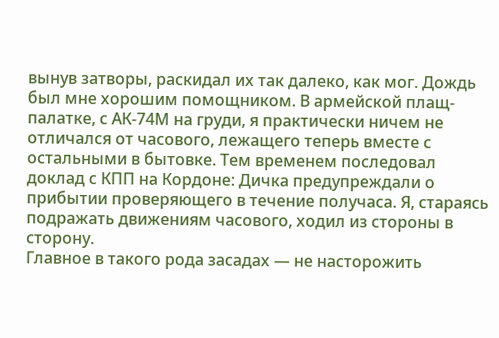вынув затворы, раскидал их так далеко, как мог. Дождь был мне хорошим помощником. В армейской плащ-палатке, с АК-74М на груди, я практически ничем не отличался от часового, лежащего теперь вместе с остальными в бытовке. Тем временем последовал доклад с КПП на Кордоне: Дичка предупреждали о прибытии проверяющего в течение получаса. Я, стараясь подражать движениям часового, ходил из стороны в сторону.
Главное в такого рода засадах — не насторожить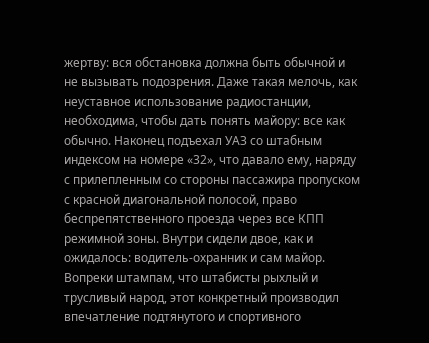жертву: вся обстановка должна быть обычной и не вызывать подозрения. Даже такая мелочь, как неуставное использование радиостанции, необходима, чтобы дать понять майору: все как обычно. Наконец подъехал УАЗ со штабным индексом на номере «32», что давало ему, наряду с прилепленным со стороны пассажира пропуском с красной диагональной полосой, право беспрепятственного проезда через все КПП режимной зоны. Внутри сидели двое, как и ожидалось: водитель-охранник и сам майор. Вопреки штампам, что штабисты рыхлый и трусливый народ, этот конкретный производил впечатление подтянутого и спортивного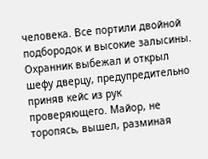человека. Все портили двойной подбородок и высокие залысины.
Охранник выбежал и открыл шефу дверцу, предупредительно приняв кейс из рук проверяющего. Майор, не торопясь, вышел, разминая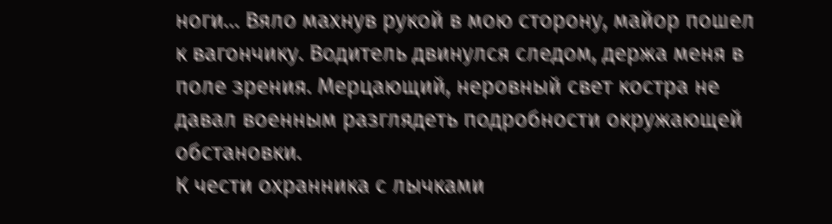ноги… Вяло махнув рукой в мою сторону, майор пошел к вагончику. Водитель двинулся следом, держа меня в поле зрения. Мерцающий, неровный свет костра не давал военным разглядеть подробности окружающей обстановки.
К чести охранника с лычками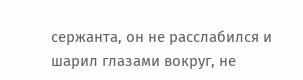сержанта, он не расслабился и шарил глазами вокруг, не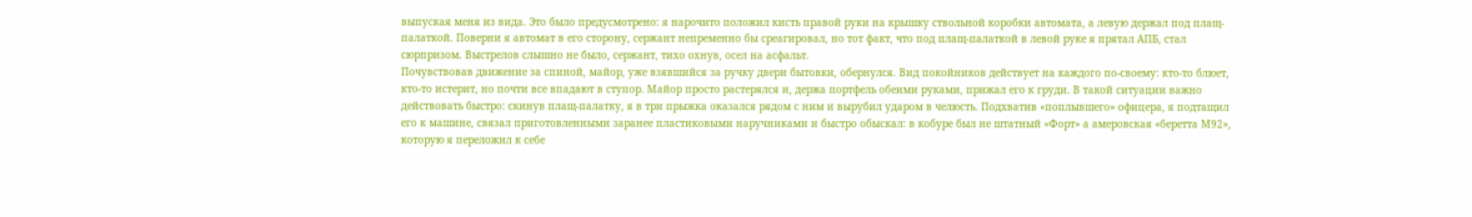выпуская меня из вида. Это было предусмотрено: я нарочито положил кисть правой руки на крышку ствольной коробки автомата, а левую держал под плащ-палаткой. Поверни я автомат в его сторону, сержант непременно бы среагировал, но тот факт, что под плащ-палаткой в левой руке я прятал АПБ, стал сюрпризом. Выстрелов слышно не было, сержант, тихо охнув, осел на асфальт.
Почувствовав движение за спиной, майор, уже взявшийся за ручку двери бытовки, обернулся. Вид покойников действует на каждого по-своему: кто-то блюет, кто-то истерит, но почти все впадают в ступор. Майор просто растерялся и, держа портфель обеими руками, прижал его к груди. В такой ситуации важно действовать быстро: скинув плащ-палатку, я в три прыжка оказался рядом с ним и вырубил ударом в челюсть. Подхватив «поплывшего» офицера, я подтащил его к машине, связал приготовленными заранее пластиковыми наручниками и быстро обыскал: в кобуре был не штатный «Форт» а амеровская «беретта М92», которую я переложил к себе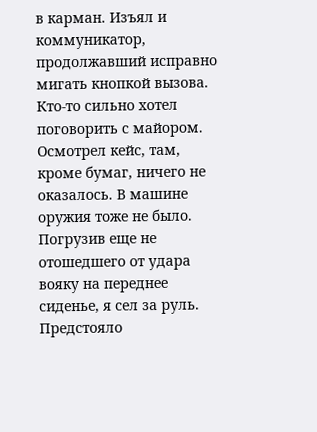в карман. Изъял и коммуникатор, продолжавший исправно мигать кнопкой вызова. Кто-то сильно хотел поговорить с майором. Осмотрел кейс, там, кроме бумаг, ничего не оказалось. В машине оружия тоже не было.
Погрузив еще не отошедшего от удара вояку на переднее сиденье, я сел за руль. Предстояло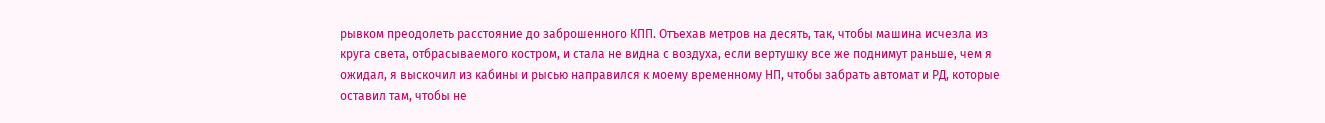рывком преодолеть расстояние до заброшенного КПП. Отъехав метров на десять, так, чтобы машина исчезла из круга света, отбрасываемого костром, и стала не видна с воздуха, если вертушку все же поднимут раньше, чем я ожидал, я выскочил из кабины и рысью направился к моему временному НП, чтобы забрать автомат и РД, которые оставил там, чтобы не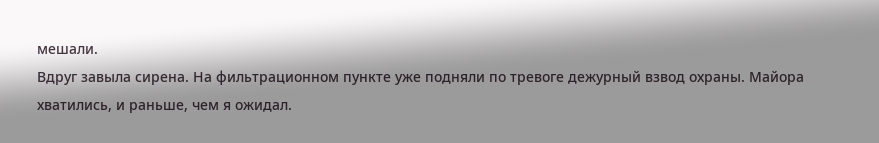мешали.
Вдруг завыла сирена. На фильтрационном пункте уже подняли по тревоге дежурный взвод охраны. Майора хватились, и раньше, чем я ожидал.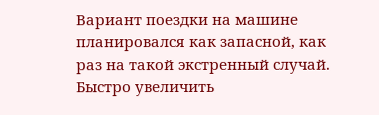Вариант поездки на машине планировался как запасной, как раз на такой экстренный случай. Быстро увеличить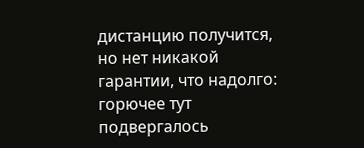дистанцию получится, но нет никакой гарантии, что надолго: горючее тут подвергалось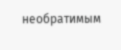необратимым